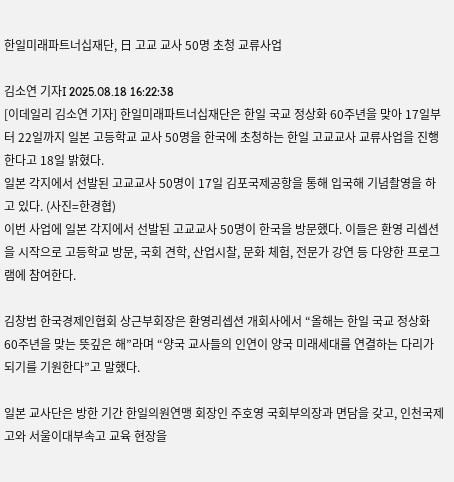한일미래파트너십재단, 日 고교 교사 50명 초청 교류사업

김소연 기자I 2025.08.18 16:22:38
[이데일리 김소연 기자] 한일미래파트너십재단은 한일 국교 정상화 60주년을 맞아 17일부터 22일까지 일본 고등학교 교사 50명을 한국에 초청하는 한일 고교교사 교류사업을 진행한다고 18일 밝혔다.
일본 각지에서 선발된 고교교사 50명이 17일 김포국제공항을 통해 입국해 기념촬영을 하고 있다. (사진=한경협)
이번 사업에 일본 각지에서 선발된 고교교사 50명이 한국을 방문했다. 이들은 환영 리셉션을 시작으로 고등학교 방문, 국회 견학, 산업시찰, 문화 체험, 전문가 강연 등 다양한 프로그램에 참여한다.

김창범 한국경제인협회 상근부회장은 환영리셉션 개회사에서 “올해는 한일 국교 정상화 60주년을 맞는 뜻깊은 해”라며 “양국 교사들의 인연이 양국 미래세대를 연결하는 다리가 되기를 기원한다”고 말했다.

일본 교사단은 방한 기간 한일의원연맹 회장인 주호영 국회부의장과 면담을 갖고, 인천국제고와 서울이대부속고 교육 현장을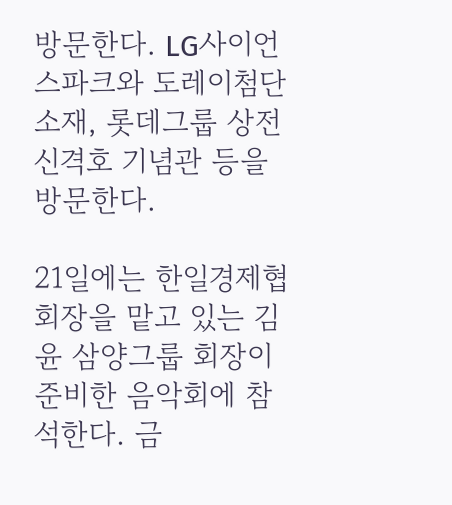방문한다. LG사이언스파크와 도레이첨단소재, 롯데그룹 상전 신격호 기념관 등을 방문한다.

21일에는 한일경제협회장을 맡고 있는 김윤 삼양그룹 회장이 준비한 음악회에 참석한다. 금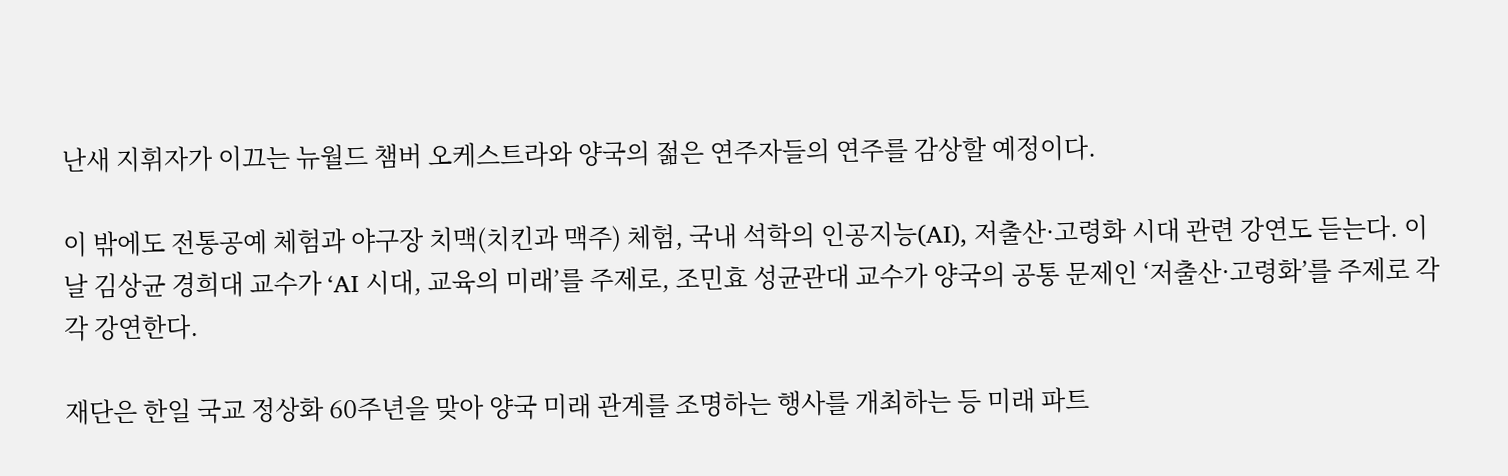난새 지휘자가 이끄는 뉴월드 챔버 오케스트라와 양국의 젊은 연주자들의 연주를 감상할 예정이다.

이 밖에도 전통공예 체험과 야구장 치맥(치킨과 맥주) 체험, 국내 석학의 인공지능(AI), 저출산·고령화 시대 관련 강연도 듣는다. 이날 김상균 경희대 교수가 ‘AI 시대, 교육의 미래’를 주제로, 조민효 성균관대 교수가 양국의 공통 문제인 ‘저출산·고령화’를 주제로 각각 강연한다.

재단은 한일 국교 정상화 60주년을 맞아 양국 미래 관계를 조명하는 행사를 개최하는 등 미래 파트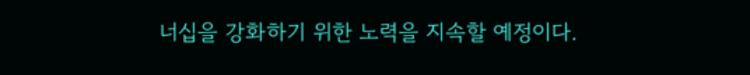너십을 강화하기 위한 노력을 지속할 예정이다.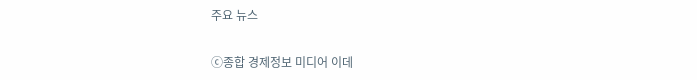주요 뉴스

ⓒ종합 경제정보 미디어 이데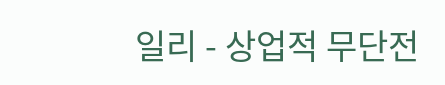일리 - 상업적 무단전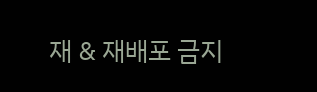재 & 재배포 금지